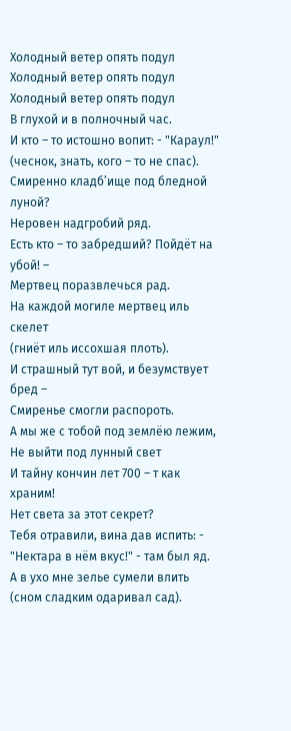Холодный ветер опять подул
Холодный ветер опять подул
Холодный ветер опять подул
В глухой и в полночный час.
И кто – то истошно вопит: - "Караул!"
(чеснок, знать, кого – то не спас).
Смиренно кладб’ище под бледной луной?
Неровен надгробий ряд.
Есть кто – то забредший? Пойдёт на убой! –
Мертвец поразвлечься рад.
На каждой могиле мертвец иль скелет
(гниёт иль иссохшая плоть).
И страшный тут вой, и безумствует бред –
Смиренье смогли распороть.
А мы же с тобой под землёю лежим,
Не выйти под лунный свет
И тайну кончин лет 700 – т как храним!
Нет света за этот секрет?
Тебя отравили, вина дав испить: -
"Нектара в нём вкус!" - там был яд.
А в ухо мне зелье сумели влить
(сном сладким одаривал сад).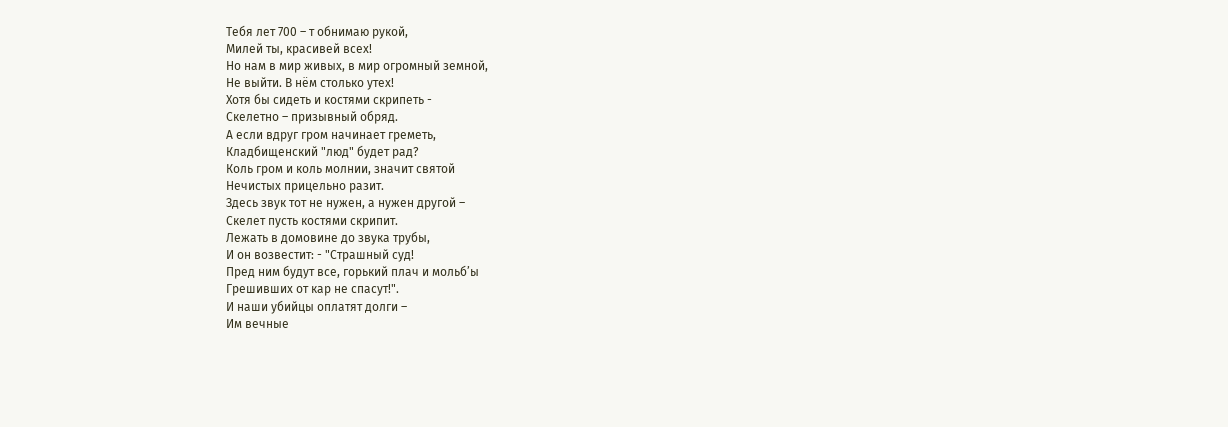Тебя лет 700 – т обнимаю рукой,
Милей ты, красивей всех!
Но нам в мир живых, в мир огромный земной,
Не выйти. В нём столько утех!
Хотя бы сидеть и костями скрипеть -
Скелетно – призывный обряд.
А если вдруг гром начинает греметь,
Кладбищенский "люд" будет рад?
Коль гром и коль молнии, значит святой
Нечистых прицельно разит.
Здесь звук тот не нужен, а нужен другой –
Скелет пусть костями скрипит.
Лежать в домовине до звука трубы,
И он возвестит: - "Страшный суд!
Пред ним будут все, горький плач и мольб’ы
Грешивших от кар не спасут!".
И наши убийцы оплатят долги –
Им вечные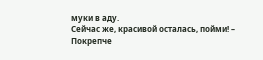муки в аду.
Сейчас же, красивой осталась, пойми! –
Покрепче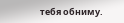тебя обниму.